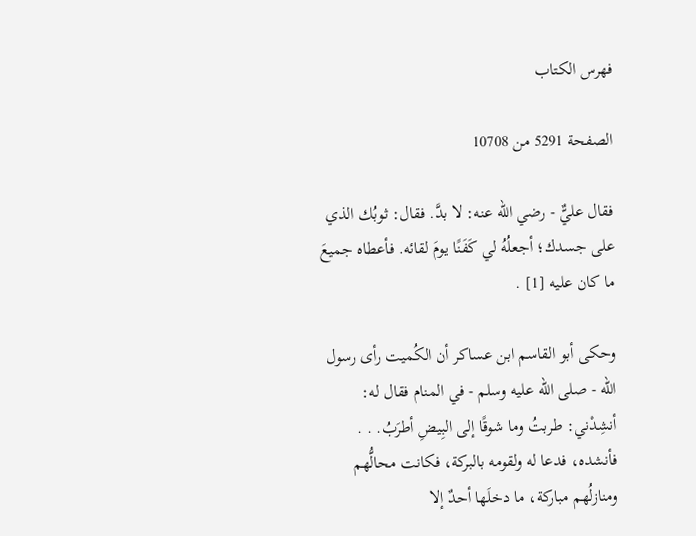فهرس الكتاب

الصفحة 5291 من 10708

فقال عليٌّ - رضي الله عنه: لا بدَّ. فقال: ثوبُك الذي على جسدك؛ أجعلُهُ لي كَفَنًا يومَ لقائه. فأعطاه جميعَ ما كان عليه [1] .

وحكى أبو القاسم ابن عساكر أن الكُميت رأى رسول الله - صلى الله عليه وسلم - في المنام فقال له: أنشِدْني: طربتُ وما شوقًا إلى البِيضِ أطرَبُ. . . فأنشده، فدعا له ولقومه بالبركة، فكانت محالُّهم ومنازلُهم مباركة، ما دخلَها أحدٌ إلا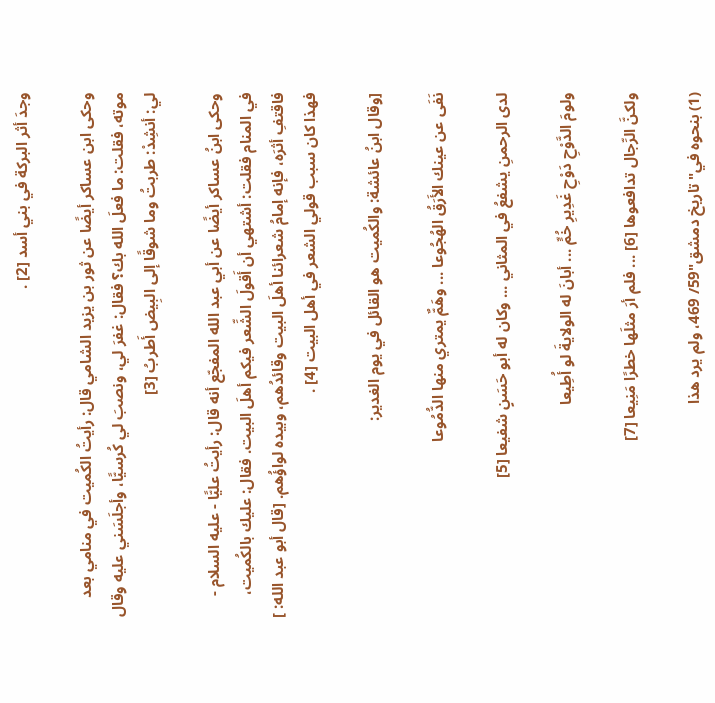وجدَ أثر البركة في بني أسد [2] .

وحكى ابن عساكر أيضًا عن ثور بن يزيد الشامي قال: رأيتُ الكُميت في منامي بعد موته، فقلت: ما فعلَ الله بك؟ فقال: غفرَ لي، ونصبَ لي كُرسيًّا، وأجلَسَني عليه وقال لي: أنشِدْ: طربتُ وما شوقًا إلى البِيض أَطربُ [3]

وحكى ابنُ عساكر أيضًا عن أبي عبد الله المفجّع أنه قال: رأيتُ عليًّا - عليه السلام - في المنام فقلت: أشتهي أن أَقولَ الشِّعر فيكم أهلَ البيت. فقال: عليك بالكُميت، فاقتفِ أثرَه، فإنه إمامُ شعرائنا أهلَ البيت وقائدُهم، وبيده لواؤُهم. [قال أبو عبد الله: ] فهذا كان سبب قولي الشعر في أهل البيت [4] .

[وقال ابنُ عائشة: والكُميت هو القائل في يوم الغدير:

نَفَى عن عينك الأَرَقُ الهُجُوعا ... وهَمٌّ يمتري منها الدُّمُوعا

لدى الرحمنِ يشفعُ في المثاني ... وكان له أبو حَسَنٍ شفيعا [5]

ولومَ الدَّوْحِ دَوْحِ غَدِيرِ خُمٍّ ... أبانَ له الولايةَ لو أُطِيعا

ولكنَّ الرِّجال تدافعوها [6] ... فلم أرَ مثلَها خطرًا مَنِيعا [7]

(1) بنحوه في"تاريخ دمشق"59/ 469، ولم يرد هذا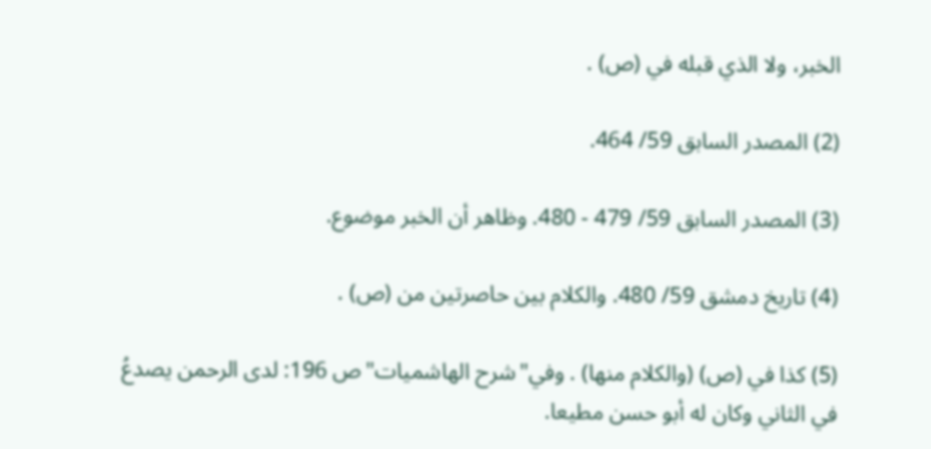الخبر، ولا الذي قبله في (ص) .

(2) المصدر السابق 59/ 464.

(3) المصدر السابق 59/ 479 - 480. وظاهر أن الخبر موضوع.

(4) تاريخ دمشق 59/ 480. والكلام بين حاصرتين من (ص) .

(5) كذا في (ص) (والكلام منها) . وفي"شرح الهاشميات"ص 196: لدى الرحمن يصدعُ في الثاني وكان له أبو حسن مطيعا.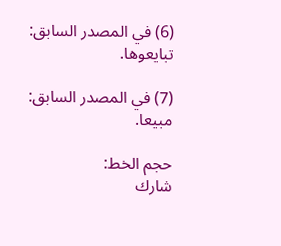(6) في المصدر السابق: تبايعوها.

(7) في المصدر السابق: مبيعا.

حجم الخط:
شارك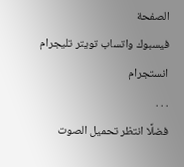الصفحة
فيسبوك واتساب تويتر تليجرام انستجرام
. . .
فضلًا انتظر تحميل الصوت